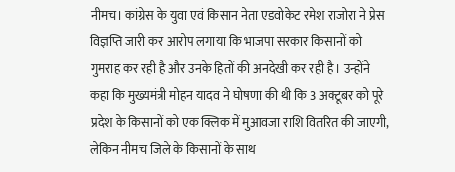नीमच। कांग्रेस के युवा एवं किसान नेता एडवोकेट रमेश राजोरा ने प्रेस विज्ञप्ति जारी कर आरोप लगाया कि भाजपा सरकार किसानों को गुमराह कर रही है और उनके हितों की अनदेखी कर रही है। उन्होंने कहा कि मुख्यमंत्री मोहन यादव ने घोषणा की थी कि 3 अक्टूबर को पूरे प्रदेश के किसानों को एक क्लिक में मुआवजा राशि वितरित की जाएगी, लेकिन नीमच जिले के किसानों के साथ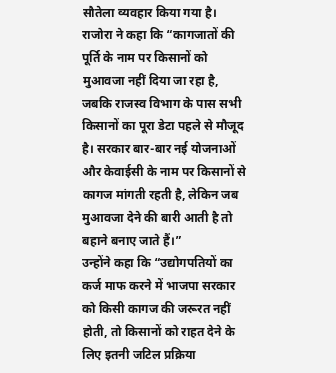सौतेला व्यवहार किया गया है।
राजोरा ने कहा कि “कागजातों की पूर्ति के नाम पर किसानों को मुआवजा नहीं दिया जा रहा है, जबकि राजस्व विभाग के पास सभी किसानों का पूरा डेटा पहले से मौजूद है। सरकार बार-बार नई योजनाओं और केवाईसी के नाम पर किसानों से कागज मांगती रहती है, लेकिन जब मुआवजा देने की बारी आती है तो बहाने बनाए जाते हैं।”
उन्होंने कहा कि “उद्योगपतियों का कर्ज माफ करने में भाजपा सरकार को किसी कागज की जरूरत नहीं होती, तो किसानों को राहत देने के लिए इतनी जटिल प्रक्रिया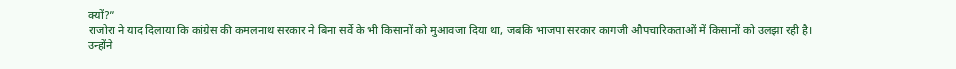क्यों?”
राजोरा ने याद दिलाया कि कांग्रेस की कमलनाथ सरकार ने बिना सर्वे के भी किसानों को मुआवजा दिया था, जबकि भाजपा सरकार कागजी औपचारिकताओं में किसानों को उलझा रही है।
उन्होंने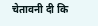चेतावनी दी कि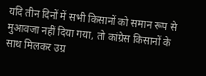यदि तीन दिनों में सभी किसानों को समान रूप से मुआवजा नहीं दिया गया, तो कांग्रेस किसानों के साथ मिलकर उग्र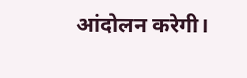आंदोलन करेगी।